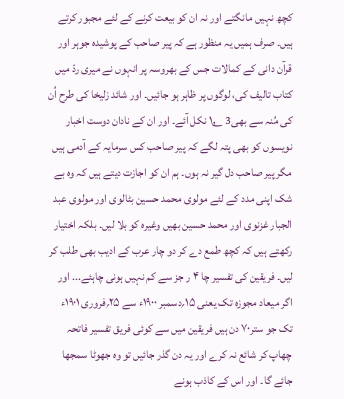کچھ نہیں مانگتے اور نہ ان کو بیعت کرنے کے لئے مجبور کرتے ہیں۔ صرف ہمیں یہ منظور ہے کہ پیر صاحب کے پوشیدہ جوہر اور قرآن دانی کے کمالات جس کے بھروسہ پر انہوں نے میری ردّ میں کتاب تالیف کی، لوگوں پر ظاہر ہو جائیں۔ اور شائد زلیخا کی طرح اُن کی مُنہ سے بھی3 ۱؂ نکل آئے۔ اور ان کے نادان دوست اخبار نویسوں کو بھی پتہ لگے کہ پیر صاحب کس سرمایہ کے آدمی ہیں مگر پیر صاحب دل گیر نہ ہوں۔ ہم ان کو اجازت دیتے ہیں کہ وہ بے شک اپنی مدد کے لئے مولوی محمد حسین بٹالوی اور مولوی عبد الجبار غزنوی اور محمد حسین بھیں وغیرہ کو بلا لیں۔ بلکہ اختیار رکھتے ہیں کہ کچھ طمع دے کر دو چار عرب کے ادیب بھی طلب کر لیں۔ فریقین کی تفسیر چا ۴ ر جز سے کم نہیں ہونی چاہئے... اور اگر میعاد مجوزہ تک یعنی ۱۵؍دسمبر ۱۹۰۰ء سے ۲۵؍فروری ۱۹۰۱ء تک جو ستر۷۰ دن ہیں فریقین میں سے کوئی فریق تفسیر فاتحہ چھاپ کر شائع نہ کرے اور یہ دن گذر جائیں تو وہ جھوٹا سمجھا جائے گا۔ اور اس کے کاذب ہونے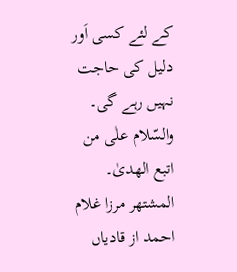کے لئے کسی اَور دلیل کی حاجت نہیں رہے گی۔ والسّلام علٰی من اتبع الھدیٰ۔ المشتھر مرزا غلام احمد از قادیاں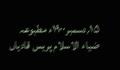۱۵؍دسمبر۱۹۰۰ء مطبوعہ ضیاء الاسلام پریس قادیاں